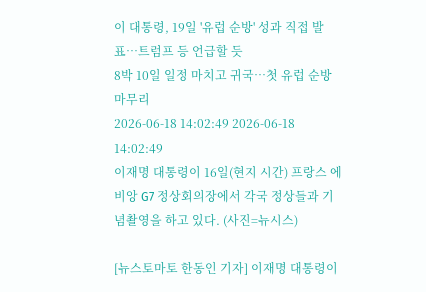이 대통령, 19일 '유럽 순방' 성과 직접 발표…트럼프 등 언급할 듯
8박 10일 일정 마치고 귀국…첫 유럽 순방 마무리
2026-06-18 14:02:49 2026-06-18 14:02:49
이재명 대통령이 16일(현지 시간) 프랑스 에비앙 G7 정상회의장에서 각국 정상들과 기념촬영을 하고 있다. (사진=뉴시스)

[뉴스토마토 한동인 기자] 이재명 대통령이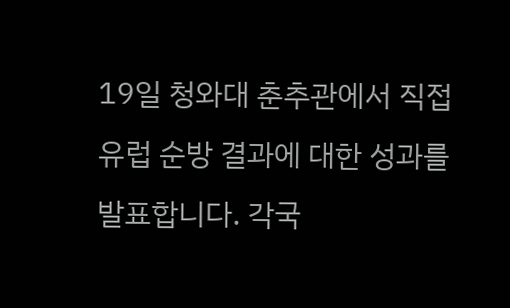19일 청와대 춘추관에서 직접 유럽 순방 결과에 대한 성과를 발표합니다. 각국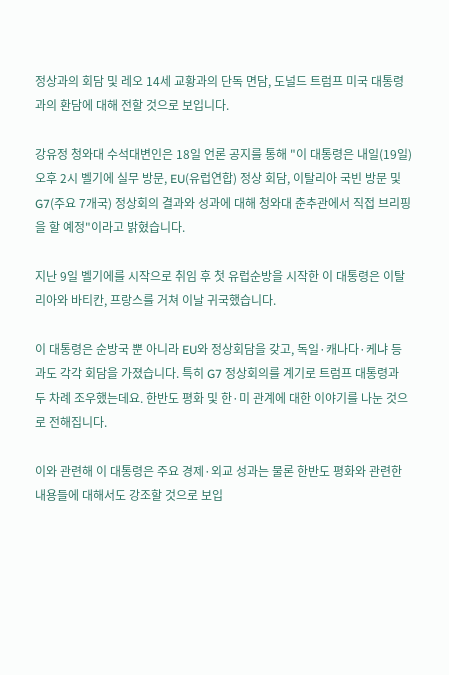정상과의 회담 및 레오 14세 교황과의 단독 면담, 도널드 트럼프 미국 대통령과의 환담에 대해 전할 것으로 보입니다.

강유정 청와대 수석대변인은 18일 언론 공지를 통해 "이 대통령은 내일(19일) 오후 2시 벨기에 실무 방문, EU(유럽연합) 정상 회담, 이탈리아 국빈 방문 및 G7(주요 7개국) 정상회의 결과와 성과에 대해 청와대 춘추관에서 직접 브리핑을 할 예정"이라고 밝혔습니다.

지난 9일 벨기에를 시작으로 취임 후 첫 유럽순방을 시작한 이 대통령은 이탈리아와 바티칸, 프랑스를 거쳐 이날 귀국했습니다.

이 대통령은 순방국 뿐 아니라 EU와 정상회담을 갖고, 독일·캐나다·케냐 등과도 각각 회담을 가졌습니다. 특히 G7 정상회의를 계기로 트럼프 대통령과 두 차례 조우했는데요. 한반도 평화 및 한·미 관계에 대한 이야기를 나눈 것으로 전해집니다.

이와 관련해 이 대통령은 주요 경제·외교 성과는 물론 한반도 평화와 관련한 내용들에 대해서도 강조할 것으로 보입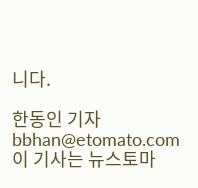니다.

한동인 기자 bbhan@etomato.com
이 기사는 뉴스토마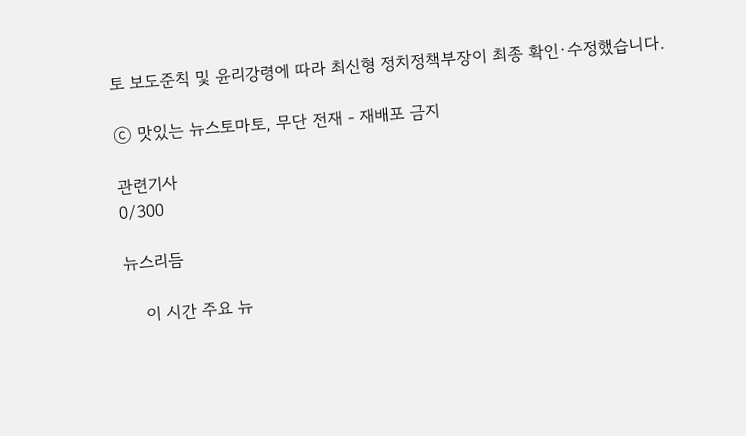토 보도준칙 및 윤리강령에 따라 최신형 정치정책부장이 최종 확인·수정했습니다.

ⓒ 맛있는 뉴스토마토, 무단 전재 - 재배포 금지

관련기사
0/300

뉴스리듬

    이 시간 주요 뉴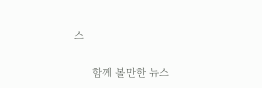스

      함께 볼만한 뉴스